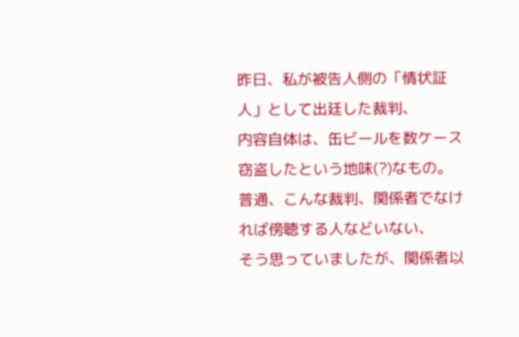昨日、私が被告人側の「情状証人」として出廷した裁判、
内容自体は、缶ビールを数ケース窃盗したという地味(?)なもの。
普通、こんな裁判、関係者でなければ傍聴する人などいない、
そう思っていましたが、関係者以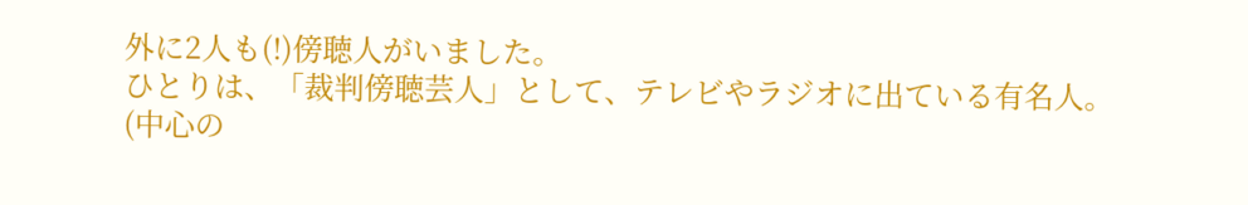外に2人も(!)傍聴人がいました。
ひとりは、「裁判傍聴芸人」として、テレビやラジオに出ている有名人。
(中心の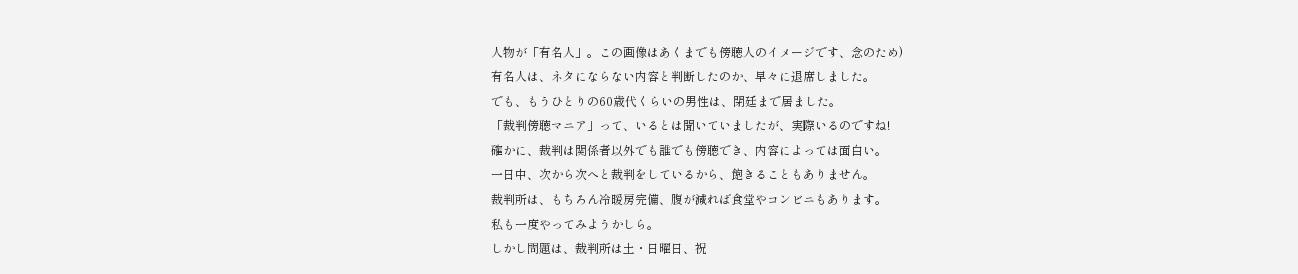人物が「有名人」。この画像はあくまでも傍聴人のイメージです、念のため)
有名人は、ネタにならない内容と判断したのか、早々に退席しました。
でも、もうひとりの60歳代くらいの男性は、閉廷まで居ました。
「裁判傍聴マニア」って、いるとは聞いていましたが、実際いるのですね!
確かに、裁判は関係者以外でも誰でも傍聴でき、内容によっては面白い。
一日中、次から次へと裁判をしているから、飽きることもありません。
裁判所は、もちろん冷暖房完備、腹が減れば食堂やコンビニもあります。
私も一度やってみようかしら。
しかし問題は、裁判所は土・日曜日、祝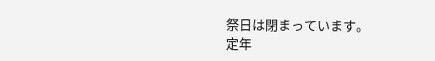祭日は閉まっています。
定年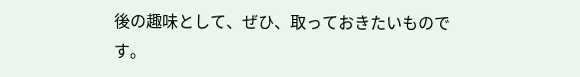後の趣味として、ぜひ、取っておきたいものです。